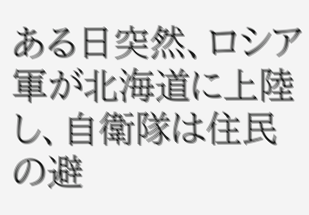ある日突然、ロシア軍が北海道に上陸し、自衛隊は住民の避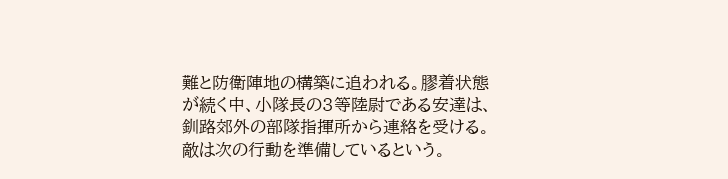難と防衛陣地の構築に追われる。膠着状態が続く中、小隊長の3等陸尉である安達は、釧路郊外の部隊指揮所から連絡を受ける。敵は次の行動を準備しているという。